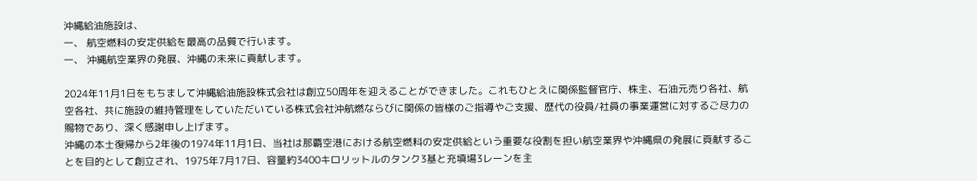沖縄給油施設は、
一、 航空燃料の安定供給を最高の品質で行います。
一、 沖縄航空業界の発展、沖縄の未来に貢献します。

2024年11月1日をもちまして沖縄給油施設株式会社は創立50周年を迎えることができました。これもひとえに関係監督官庁、株主、石油元売り各社、航空各社、共に施設の維持管理をしていただいている株式会社沖航燃ならびに関係の皆様のご指導やご支援、歴代の役員/社員の事業運営に対するご尽力の賜物であり、深く感謝申し上げます。
沖縄の本士復帰から2年後の1974年11月1日、当社は那覇空港における航空燃料の安定供給という重要な役割を担い航空業界や沖縄県の発展に頁献することを目的として創立され、1975年7月17日、容量約3400キロリットルのタンク3基と充填場3レーンを主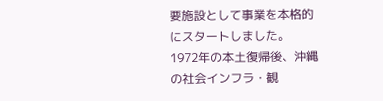要施設として事業を本格的にスタートしました。
1972年の本土復帰後、沖縄の社会インフラ・観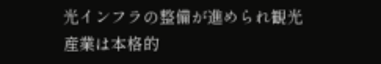光インフラの整備が進められ観光産業は本格的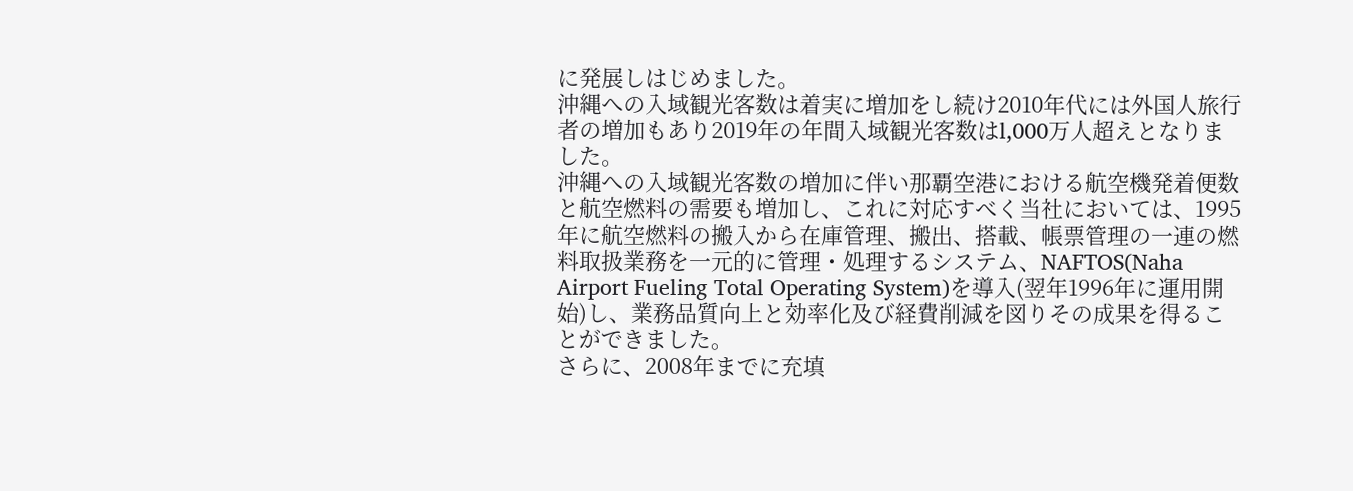に発展しはじめました。
沖縄への入域観光客数は着実に増加をし続け2010年代には外国人旅行者の増加もあり2019年の年間入域観光客数はl,000万人超えとなりました。
沖縄への入域観光客数の増加に伴い那覇空港における航空機発着便数と航空燃料の需要も増加し、これに対応すべく当社においては、1995年に航空燃料の搬入から在庫管理、搬出、搭載、帳票管理の一連の燃料取扱業務を一元的に管理・処理するシステム、NAFTOS(Naha Airport Fueling Total Operating System)を導入(翌年1996年に運用開始)し、業務品質向上と効率化及び経費削減を図りその成果を得ることができました。
さらに、2008年までに充填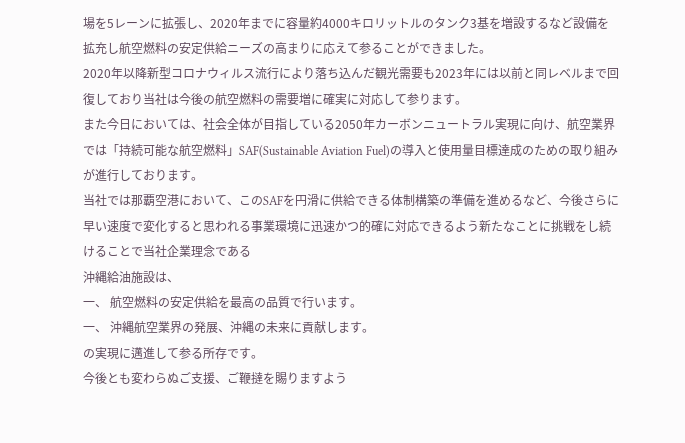場を5レーンに拡張し、2020年までに容量約4000キロリットルのタンク3基を増設するなど設備を拡充し航空燃料の安定供給ニーズの高まりに応えて参ることができました。
2020年以降新型コロナウィルス流行により落ち込んだ観光需要も2023年には以前と同レベルまで回復しており当社は今後の航空燃料の需要増に確実に対応して参ります。
また今日においては、社会全体が目指している2050年カーボンニュートラル実現に向け、航空業界では「持続可能な航空燃料」SAF(Sustainable Aviation Fuel)の導入と使用量目標達成のための取り組みが進行しております。
当社では那覇空港において、このSAFを円滑に供給できる体制構築の準備を進めるなど、今後さらに早い速度で変化すると思われる事業環境に迅速かつ的確に対応できるよう新たなことに挑戦をし続けることで当社企業理念である
沖縄給油施設は、
一、 航空燃料の安定供給を最高の品質で行います。
一、 沖縄航空業界の発展、沖縄の未来に貢献します。
の実現に邁進して参る所存です。
今後とも変わらぬご支援、ご鞭撻を賜りますよう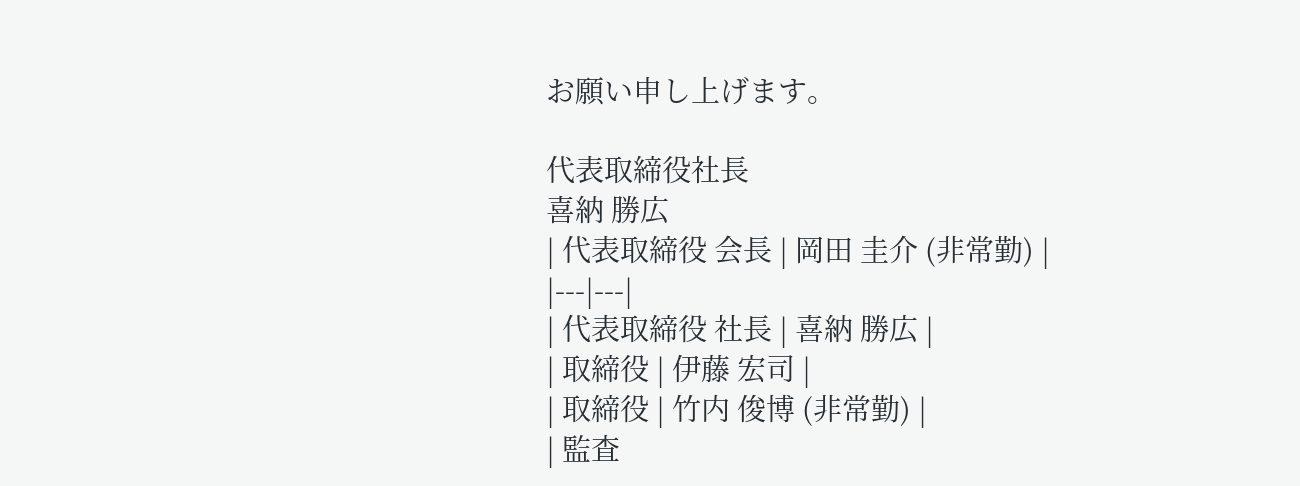お願い申し上げます。

代表取締役社長
喜納 勝広
| 代表取締役 会長 | 岡田 圭介 (非常勤) |
|---|---|
| 代表取締役 社長 | 喜納 勝広 |
| 取締役 | 伊藤 宏司 |
| 取締役 | 竹内 俊博 (非常勤) |
| 監査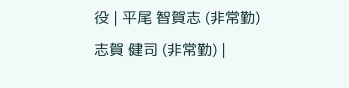役 | 平尾 智賀志 (非常勤)
志賀 健司 (非常勤) |